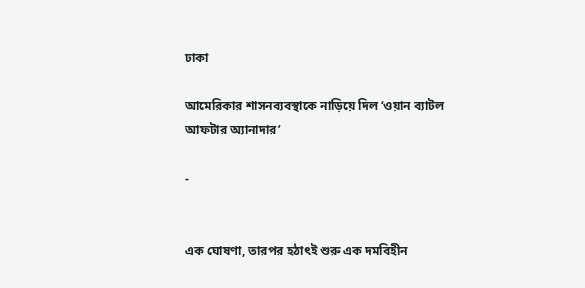ঢাকা

আমেরিকার শাসনব্যবস্থাকে নাড়িয়ে দিল ‘ওয়ান ব্যাটল আফটার অ্যানাদার’

-


এক ঘোষণা, তারপর হঠাৎই শুরু এক দমবিহীন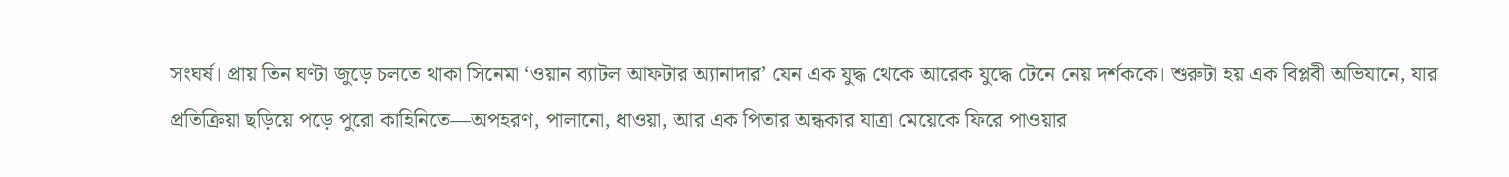সংঘর্ষ। প্রায় তিন ঘণ্টা জুড়ে চলতে থাকা সিনেমা ‘ওয়ান ব্যাটল আফটার অ্যানাদার’ যেন এক যুদ্ধ থেকে আরেক যুদ্ধে টেনে নেয় দর্শককে। শুরুটা হয় এক বিপ্লবী অভিযানে, যার প্রতিক্রিয়া ছড়িয়ে পড়ে পুরো কাহিনিতে—অপহরণ, পালানো, ধাওয়া, আর এক পিতার অন্ধকার যাত্রা মেয়েকে ফিরে পাওয়ার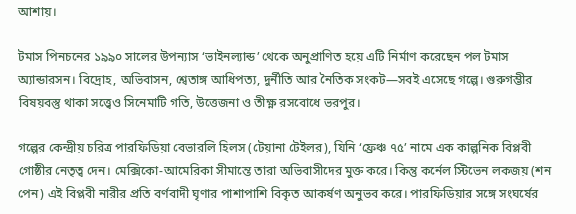আশায়।

টমাস পিনচনের ১৯৯০ সালের উপন্যাস ‘ভাইনল্যান্ড’ থেকে অনুপ্রাণিত হয়ে এটি নির্মাণ করেছেন পল টমাস অ্যান্ডারসন। বিদ্রোহ, অভিবাসন, শ্বেতাঙ্গ আধিপত্য, দুর্নীতি আর নৈতিক সংকট—সবই এসেছে গল্পে। গুরুগম্ভীর বিষয়বস্তু থাকা সত্ত্বেও সিনেমাটি গতি, উত্তেজনা ও তীক্ষ্ণ রসবোধে ভরপুর।

গল্পের কেন্দ্রীয় চরিত্র পারফিডিয়া বেভারলি হিলস (টেয়ানা টেইলর), যিনি ‘ফ্রেঞ্চ ৭৫’ নামে এক কাল্পনিক বিপ্লবী গোষ্ঠীর নেতৃত্ব দেন। মেক্সিকো-আমেরিকা সীমান্তে তারা অভিবাসীদের মুক্ত করে। কিন্তু কর্নেল স্টিভেন লকজয় (শন পেন) এই বিপ্লবী নারীর প্রতি বর্ণবাদী ঘৃণার পাশাপাশি বিকৃত আকর্ষণ অনুভব করে। পারফিডিয়ার সঙ্গে সংঘর্ষের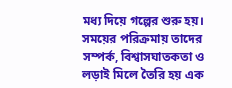মধ্য দিয়ে গল্পের শুরু হয়। সময়ের পরিক্রমায় তাদের সম্পর্ক, বিশ্বাসঘাতকতা ও লড়াই মিলে তৈরি হয় এক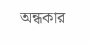অন্ধকার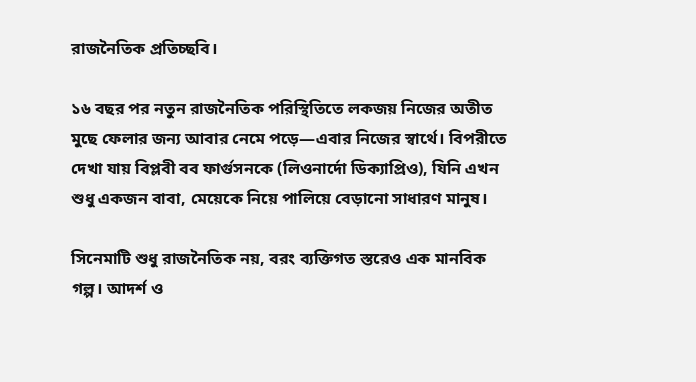রাজনৈতিক প্রতিচ্ছবি।

১৬ বছর পর নতুন রাজনৈতিক পরিস্থিতিতে লকজয় নিজের অতীত মুছে ফেলার জন্য আবার নেমে পড়ে—এবার নিজের স্বার্থে। বিপরীতে দেখা যায় বিপ্লবী বব ফার্গুসনকে (লিওনার্দো ডিক্যাপ্রিও), যিনি এখন শুধু একজন বাবা, মেয়েকে নিয়ে পালিয়ে বেড়ানো সাধারণ মানুষ।

সিনেমাটি শুধু রাজনৈতিক নয়, বরং ব্যক্তিগত স্তরেও এক মানবিক গল্প। আদর্শ ও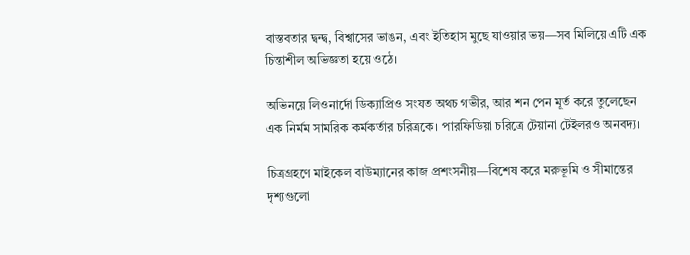বাস্তবতার দ্বন্দ্ব, বিশ্বাসের ভাঙন, এবং ইতিহাস মুছে যাওয়ার ভয়—সব মিলিয়ে এটি এক চিন্তাশীল অভিজ্ঞতা হয়ে ওঠে।

অভিনয়ে লিওনার্দো ডিক্যাপ্রিও সংযত অথচ গভীর, আর শন পেন মূর্ত করে তুলেছেন এক নির্মম সামরিক কর্মকর্তার চরিত্রকে। পারফিডিয়া চরিত্রে টেয়ানা টেইলরও অনবদ্য।

চিত্রগ্রহণে মাইকেল বাউম্যানের কাজ প্রশংসনীয়—বিশেষ করে মরুভূমি ও সীমান্তের দৃশ্যগুলো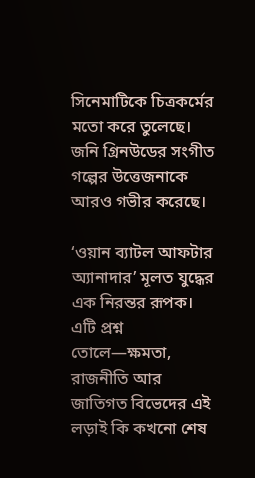সিনেমাটিকে চিত্রকর্মের মতো করে তুলেছে। জনি গ্রিনউডের সংগীত গল্পের উত্তেজনাকে আরও গভীর করেছে।

‘ওয়ান ব্যাটল আফটার অ্যানাদার’ মূলত যুদ্ধের এক নিরন্তর রূপক। এটি প্রশ্ন তোলে—ক্ষমতা, রাজনীতি আর জাতিগত বিভেদের এই লড়াই কি কখনো শেষ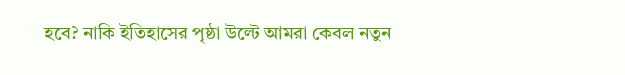হবে? নাকি ইতিহাসের পৃষ্ঠা উল্টে আমরা কেবল নতুন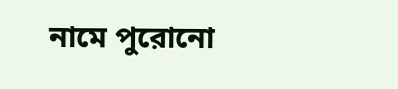নামে পুরোনো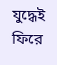যুদ্ধেই ফিরে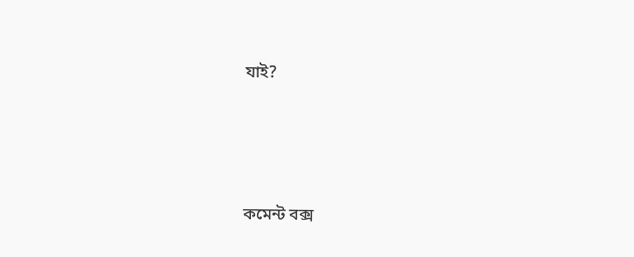যাই?




কমেন্ট বক্স